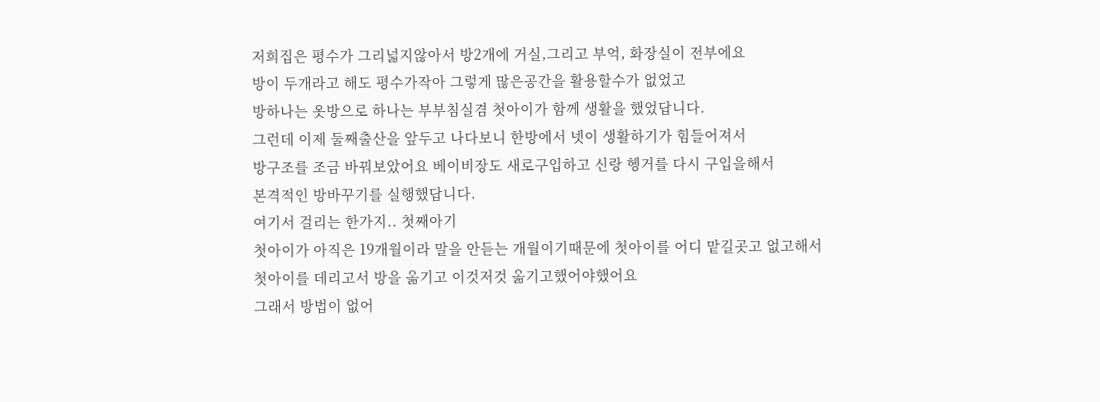저희집은 평수가 그리넓지않아서 방2개에 거실,그리고 부억, 화장실이 전부에요
방이 두개라고 해도 평수가작아 그렇게 많은공간을 활용할수가 없었고
방하나는 옷방으로 하나는 부부침실겸 첫아이가 함께 생활을 했었답니다.
그런데 이제 둘째출산을 앞두고 나다보니 한방에서 넷이 생활하기가 힘들어져서
방구조를 조금 바꿔보았어요 베이비장도 새로구입하고 신랑 헹거를 다시 구입을해서
본격적인 방바꾸기를 실행했답니다.
여기서 걸리는 한가지.. 첫째아기
첫아이가 아직은 19개월이라 말을 안듣는 개월이기때문에 첫아이를 어디 맡길곳고 없고해서
첫아이를 데리고서 방을 옮기고 이것저것 옮기고했어야했어요
그래서 방법이 없어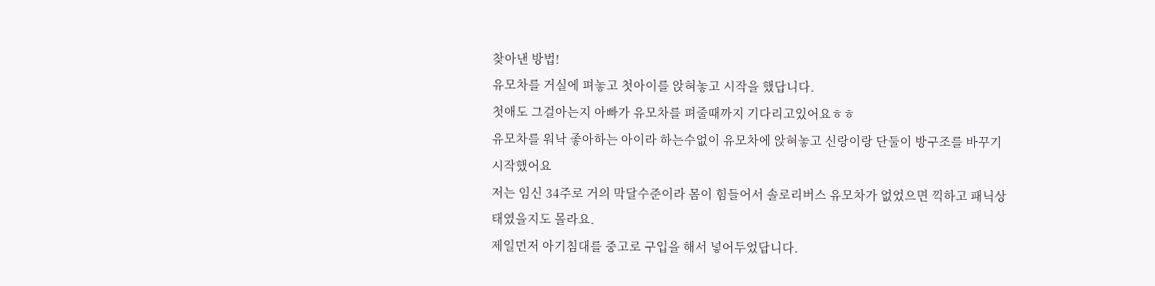찾아낸 방법!
유모차를 거실에 펴놓고 첫아이를 앉혀놓고 시작을 했답니다.
첫애도 그걸아는지 아빠가 유모차를 펴줄때까지 기다리고있어요ㅎㅎ
유모차를 워낙 좋아하는 아이라 하는수없이 유모차에 앉혀놓고 신랑이랑 단둘이 방구조를 바꾸기시작했어요
저는 임신 34주로 거의 막달수준이라 몸이 힘들어서 솔로리버스 유모차가 없었으면 끽하고 패닉상태였을지도 몰라요.
제일먼저 아기침대를 중고로 구입을 해서 넣어두었답니다.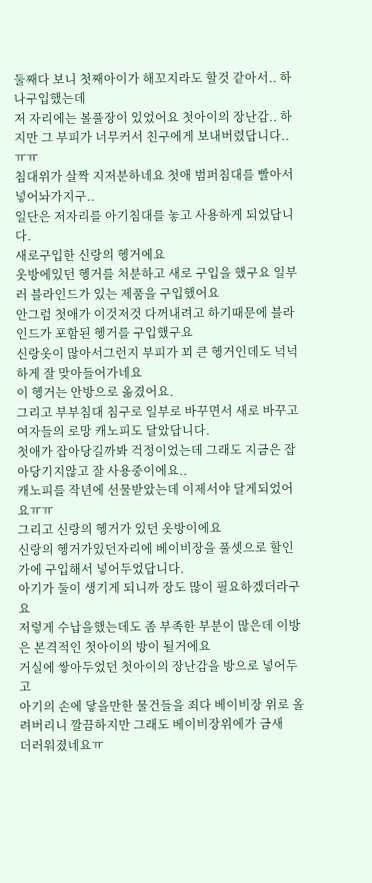둘째다 보니 첫째아이가 해꼬지라도 할것 같아서.. 하나구입했는데
저 자리에는 볼풀장이 있었어요 첫아이의 장난감.. 하지만 그 부피가 너무커서 친구에게 보내버렸답니다..ㅠㅠ
침대위가 살짝 지저분하네요 첫애 범퍼침대를 빨아서 넣어놔가지구..
일단은 저자리를 아기침대를 놓고 사용하게 되었답니다.
새로구입한 신랑의 헹거에요
옷방에있던 헹거를 처분하고 새로 구입을 했구요 일부러 블라인드가 있는 제품을 구입했어요
안그럼 첫애가 이것저것 다꺼내려고 하기때문에 블라인드가 포함된 헹거를 구입했구요
신랑옷이 많아서그런지 부피가 꾀 큰 헹거인데도 넉넉하게 잘 맞아들어가네요
이 헹거는 안방으로 옮겼어요.
그리고 부부침대 침구로 일부로 바꾸면서 새로 바꾸고 여자들의 로망 캐노피도 달았답니다.
첫애가 잡아당길까봐 걱정이었는데 그래도 지금은 잡아당기지않고 잘 사용중이에요..
캐노피를 작년에 선물받았는데 이제서야 달게되었어요ㅠㅠ
그리고 신랑의 헹거가 있던 옷방이에요
신랑의 헹거가있던자리에 베이비장을 풀셋으로 할인가에 구입해서 넣어두었답니다.
아기가 둘이 생기게 되니까 장도 많이 필요하겠더라구요
저렇게 수납을했는데도 좀 부족한 부분이 많은데 이방은 본격적인 첫아이의 방이 될거에요
거실에 쌓아두었던 첫아이의 장난감을 방으로 넣어두고
아기의 손에 닿을만한 물건들을 죄다 베이비장 위로 올려버리니 깔끔하지만 그래도 베이비장위에가 금새
더러워졌네요ㅠ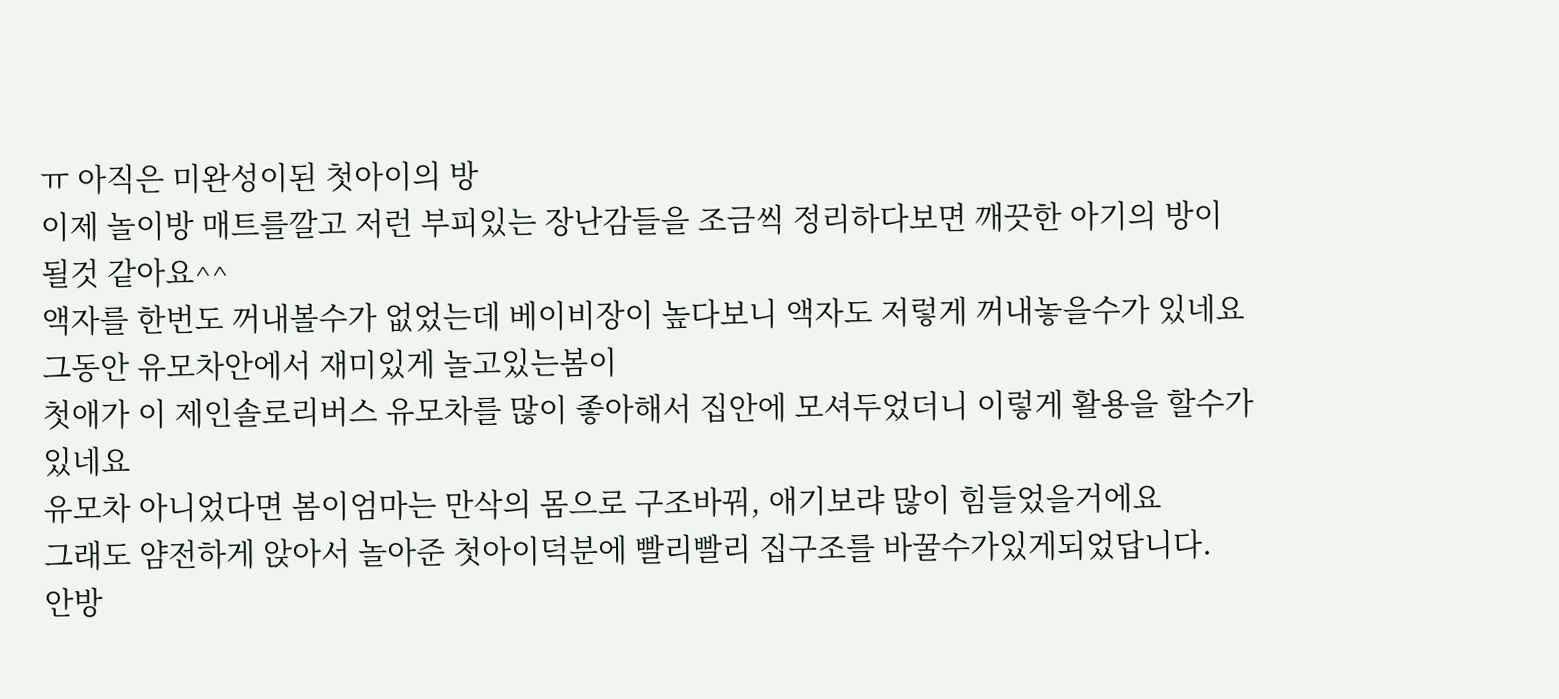ㅠ 아직은 미완성이된 첫아이의 방
이제 놀이방 매트를깔고 저런 부피있는 장난감들을 조금씩 정리하다보면 깨끗한 아기의 방이 될것 같아요^^
액자를 한번도 꺼내볼수가 없었는데 베이비장이 높다보니 액자도 저렇게 꺼내놓을수가 있네요
그동안 유모차안에서 재미있게 놀고있는봄이
첫애가 이 제인솔로리버스 유모차를 많이 좋아해서 집안에 모셔두었더니 이렇게 활용을 할수가 있네요
유모차 아니었다면 봄이엄마는 만삭의 몸으로 구조바꿔, 애기보랴 많이 힘들었을거에요
그래도 얌전하게 앉아서 놀아준 첫아이덕분에 빨리빨리 집구조를 바꿀수가있게되었답니다.
안방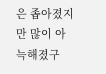은 좁아졌지만 많이 아늑해졌구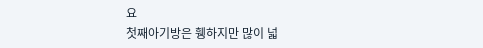요
첫째아기방은 휑하지만 많이 넓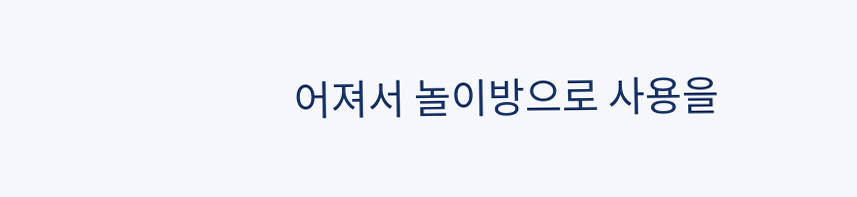어져서 놀이방으로 사용을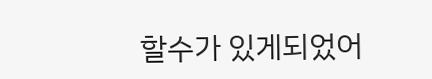할수가 있게되었어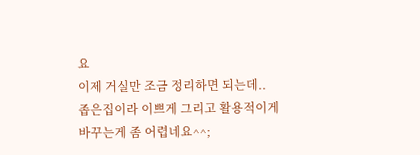요
이제 거실만 조금 정리하면 되는데..
좁은집이라 이쁘게 그리고 활용적이게 바꾸는게 좀 어렵네요^^;